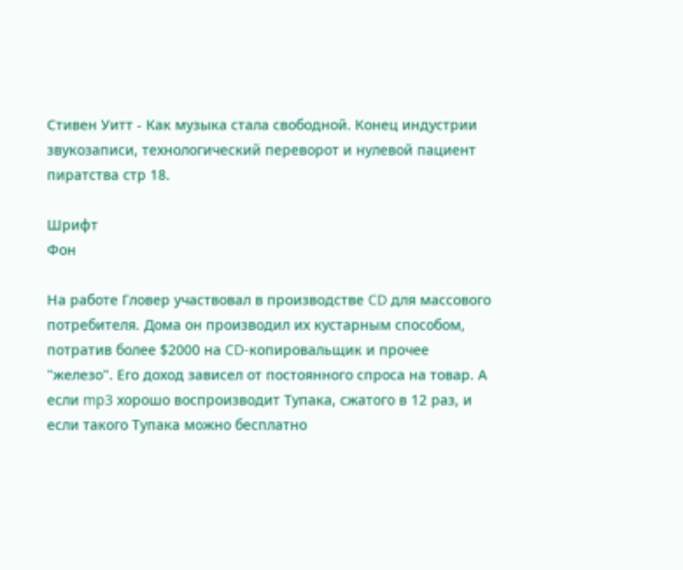Стивен Уитт - Как музыка стала свободной. Конец индустрии звукозаписи, технологический переворот и нулевой пациент пиратства стр 18.

Шрифт
Фон

На работе Гловер участвовал в производстве CD для массового потребителя. Дома он производил их кустарным способом, потратив более $2000 на CD-копировальщик и прочее "железо". Его доход зависел от постоянного спроса на товар. А если mp3 хорошо воспроизводит Тупака, сжатого в 12 раз, и если такого Тупака можно бесплатно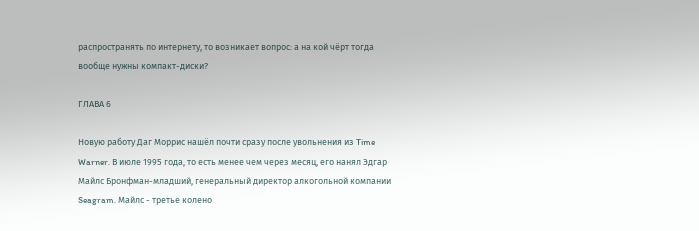распространять по интернету, то возникает вопрос: а на кой чёрт тогда вообще нужны компакт-диски?

ГЛАВА 6

Новую работу Даг Моррис нашёл почти сразу после увольнения из Time Warner. В июле 1995 года, то есть менее чем через месяц, его нанял Эдгар Майлс Бронфман-младший, генеральный директор алкогольной компании Seagram. Майлс - третье колено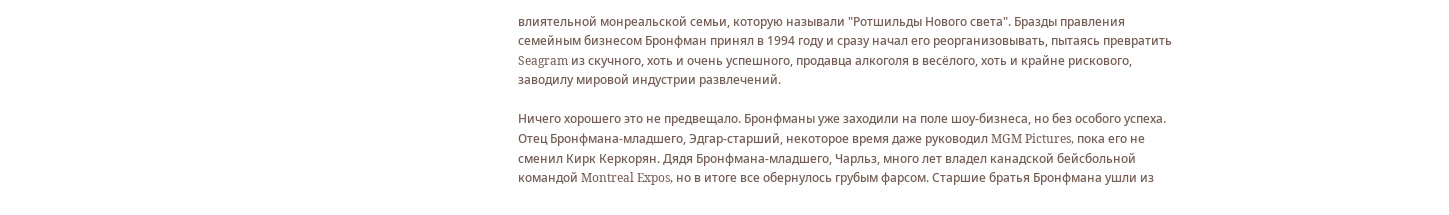влиятельной монреальской семьи, которую называли "Ротшильды Нового света". Бразды правления семейным бизнесом Бронфман принял в 1994 году и сразу начал его реорганизовывать, пытаясь превратить Seagram из скучного, хоть и очень успешного, продавца алкоголя в весёлого, хоть и крайне рискового, заводилу мировой индустрии развлечений.

Ничего хорошего это не предвещало. Бронфманы уже заходили на поле шоу-бизнеса, но без особого успеха. Отец Бронфмана-младшего, Эдгар-старший, некоторое время даже руководил MGM Pictures, пока его не сменил Кирк Керкорян. Дядя Бронфмана-младшего, Чарльз, много лет владел канадской бейсбольной командой Montreal Expos, но в итоге все обернулось грубым фарсом. Старшие братья Бронфмана ушли из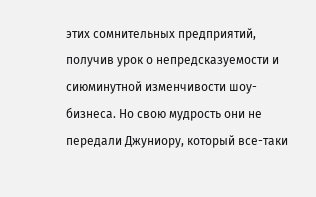этих сомнительных предприятий, получив урок о непредсказуемости и сиюминутной изменчивости шоу-бизнеса. Но свою мудрость они не передали Джуниору, который все-таки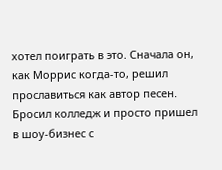хотел поиграть в это. Сначала он, как Моррис когда-то, решил прославиться как автор песен. Бросил колледж и просто пришел в шоу-бизнес с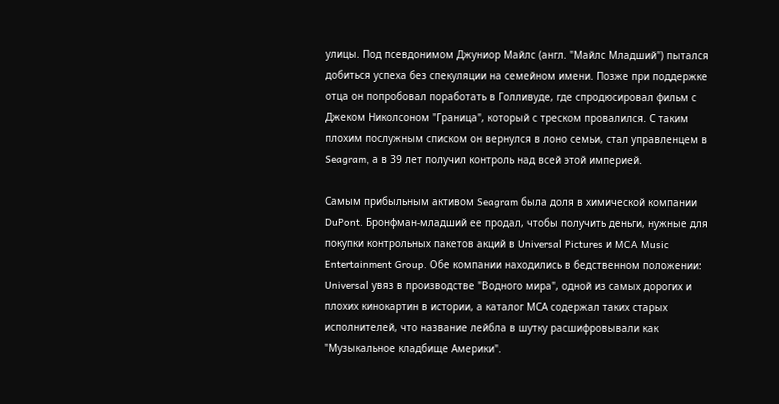улицы. Под псевдонимом Джуниор Майлс (англ. "Майлс Младший") пытался добиться успеха без спекуляции на семейном имени. Позже при поддержке отца он попробовал поработать в Голливуде, где спродюсировал фильм с Джеком Николсоном "Граница", который с треском провалился. С таким плохим послужным списком он вернулся в лоно семьи, стал управленцем в Seagram, а в 39 лет получил контроль над всей этой империей.

Самым прибыльным активом Seagram была доля в химической компании DuPont. Бронфман-младший ее продал, чтобы получить деньги, нужные для покупки контрольных пакетов акций в Universal Pictures и MCA Music Entertainment Group. Обе компании находились в бедственном положении: Universal увяз в производстве "Водного мира", одной из самых дорогих и плохих кинокартин в истории, а каталог МСА содержал таких старых исполнителей, что название лейбла в шутку расшифровывали как "Музыкальное кладбище Америки".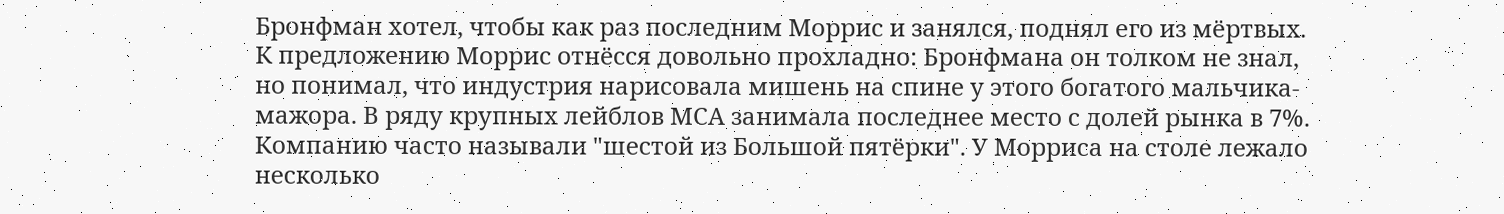Бронфман хотел, чтобы как раз последним Моррис и занялся, поднял его из мёртвых. К предложению Моррис отнёсся довольно прохладно: Бронфмана он толком не знал, но понимал, что индустрия нарисовала мишень на спине у этого богатого мальчика-мажора. В ряду крупных лейблов МСА занимала последнее место с долей рынка в 7%. Компанию часто называли "шестой из Большой пятёрки". У Морриса на столе лежало несколько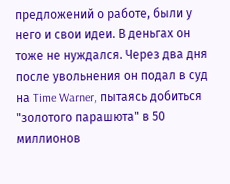предложений о работе, были у него и свои идеи. В деньгах он тоже не нуждался. Через два дня после увольнения он подал в суд на Time Warner, пытаясь добиться "золотого парашюта" в 50 миллионов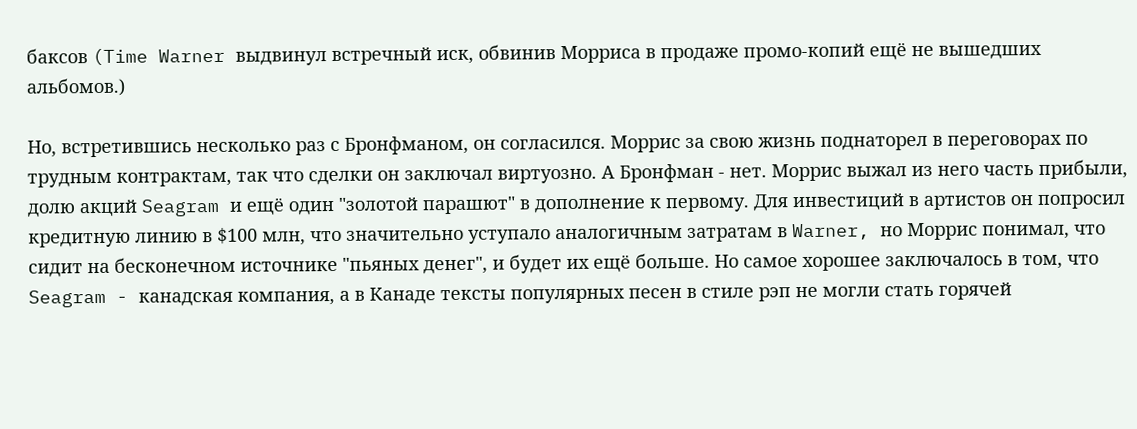баксов (Time Warner выдвинул встречный иск, обвинив Морриса в продаже промо-копий ещё не вышедших альбомов.)

Но, встретившись несколько раз с Бронфманом, он согласился. Моррис за свою жизнь поднаторел в переговорах по трудным контрактам, так что сделки он заключал виртуозно. А Бронфман - нет. Моррис выжал из него часть прибыли, долю акций Seagram и ещё один "золотой парашют" в дополнение к первому. Для инвестиций в артистов он попросил кредитную линию в $100 млн, что значительно уступало аналогичным затратам в Warner, но Моррис понимал, что сидит на бесконечном источнике "пьяных денег", и будет их ещё больше. Но самое хорошее заключалось в том, что Seagram - канадская компания, а в Канаде тексты популярных песен в стиле рэп не могли стать горячей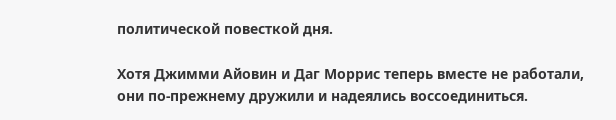политической повесткой дня.

Хотя Джимми Айовин и Даг Моррис теперь вместе не работали, они по-прежнему дружили и надеялись воссоединиться.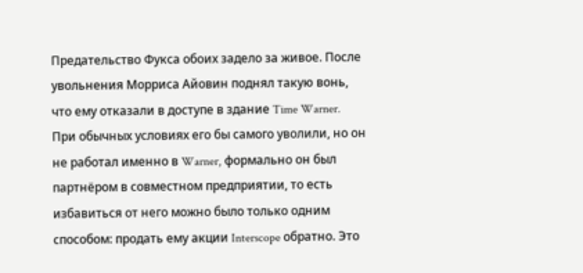Предательство Фукса обоих задело за живое. После увольнения Морриса Айовин поднял такую вонь, что ему отказали в доступе в здание Time Warner. При обычных условиях его бы самого уволили, но он не работал именно в Warner, формально он был партнёром в совместном предприятии, то есть избавиться от него можно было только одним способом: продать ему акции Interscope обратно. Это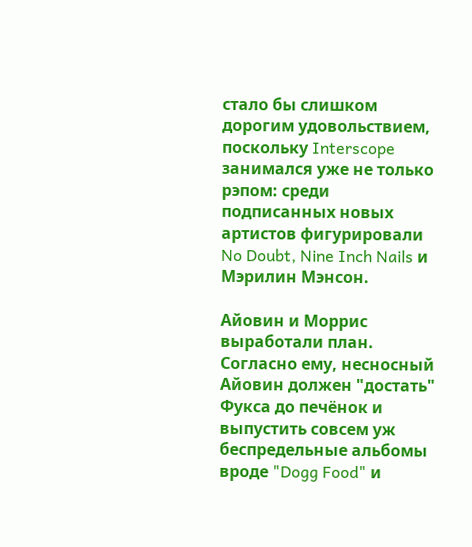стало бы слишком дорогим удовольствием, поскольку Interscope занимался уже не только рэпом: среди подписанных новых артистов фигурировали No Doubt, Nine Inch Nails и Мэрилин Мэнсон.

Айовин и Моррис выработали план. Согласно ему, несносный Айовин должен "достать" Фукса до печёнок и выпустить совсем уж беспредельные альбомы вроде "Dogg Food" и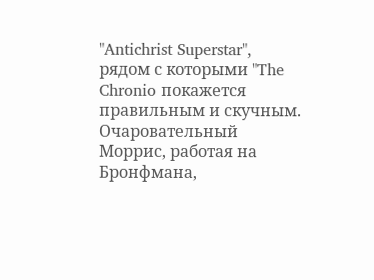"Antichrist Superstar", рядом с которыми "The Chronio покажется правильным и скучным. Очаровательный Моррис, работая на Бронфмана,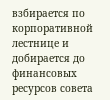взбирается по корпоративной лестнице и добирается до финансовых ресурсов совета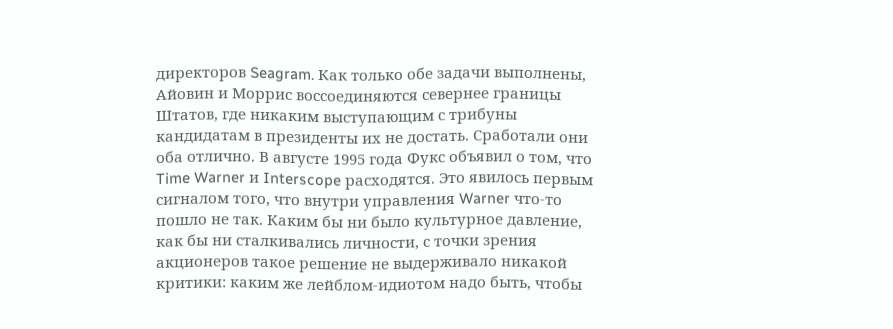директоров Seagram. Как только обе задачи выполнены, Айовин и Моррис воссоединяются севернее границы Штатов, где никаким выступающим с трибуны кандидатам в президенты их не достать. Сработали они оба отлично. В августе 1995 года Фукс объявил о том, что Time Warner и Interscope расходятся. Это явилось первым сигналом того, что внутри управления Warner что-то пошло не так. Каким бы ни было культурное давление, как бы ни сталкивались личности, с точки зрения акционеров такое решение не выдерживало никакой критики: каким же лейблом-идиотом надо быть, чтобы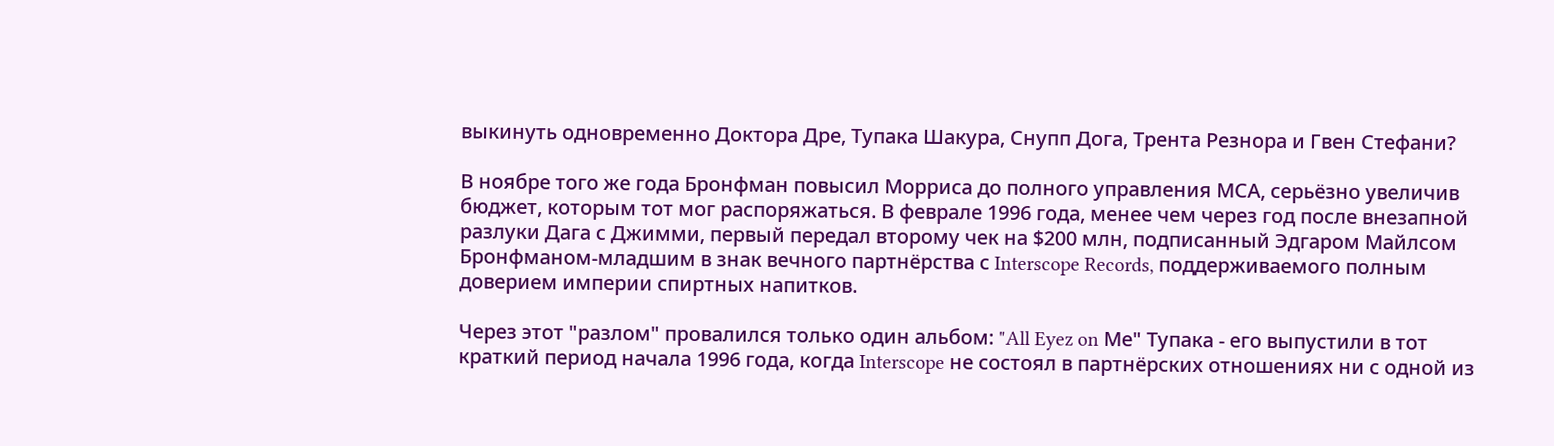выкинуть одновременно Доктора Дре, Тупака Шакура, Снупп Дога, Трента Резнора и Гвен Стефани?

В ноябре того же года Бронфман повысил Морриса до полного управления МСА, серьёзно увеличив бюджет, которым тот мог распоряжаться. В феврале 1996 года, менее чем через год после внезапной разлуки Дага с Джимми, первый передал второму чек на $200 млн, подписанный Эдгаром Майлсом Бронфманом-младшим в знак вечного партнёрства с Interscope Records, поддерживаемого полным доверием империи спиртных напитков.

Через этот "разлом" провалился только один альбом: "All Eyez on Ме" Тупака - его выпустили в тот краткий период начала 1996 года, когда Interscope не состоял в партнёрских отношениях ни с одной из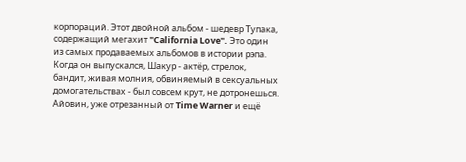корпораций. Этот двойной альбом - шедевр Тупака, содержащий мегахит "California Love". Это один из самых продаваемых альбомов в истории рэпа. Когда он выпускался, Шакур - актёр, стрелок, бандит, живая молния, обвиняемый в сексуальных домогательствах - был совсем крут, не дотронешься. Айовин, уже отрезанный от Time Warner и ещё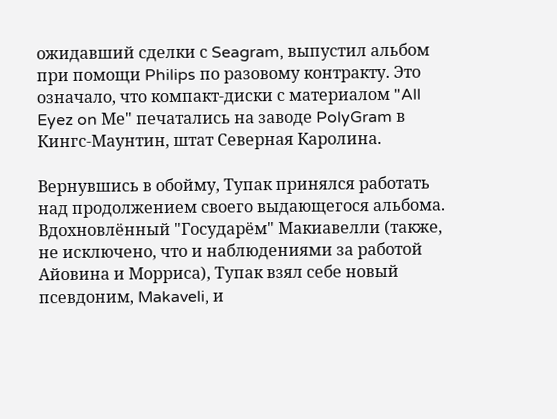ожидавший сделки с Seagram, выпустил альбом при помощи Philips по разовому контракту. Это означало, что компакт-диски с материалом "All Eyez on Ме" печатались на заводе PolyGram в Кингс-Маунтин, штат Северная Каролина.

Вернувшись в обойму, Тупак принялся работать над продолжением своего выдающегося альбома. Вдохновлённый "Государём" Макиавелли (также, не исключено, что и наблюдениями за работой Айовина и Морриса), Тупак взял себе новый псевдоним, Makaveli, и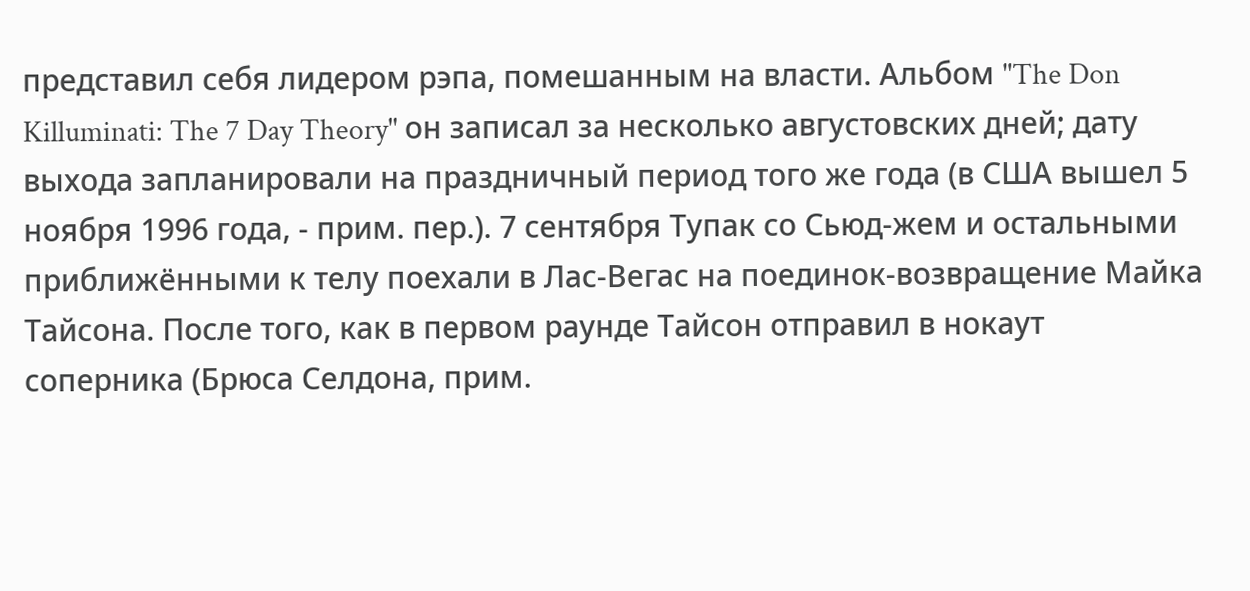представил себя лидером рэпа, помешанным на власти. Альбом "The Don Killuminati: The 7 Day Theory" он записал за несколько августовских дней; дату выхода запланировали на праздничный период того же года (в США вышел 5 ноября 1996 года, - прим. пер.). 7 сентября Тупак со Сьюд-жем и остальными приближёнными к телу поехали в Лас-Вегас на поединок-возвращение Майка Тайсона. После того, как в первом раунде Тайсон отправил в нокаут соперника (Брюса Селдона, прим.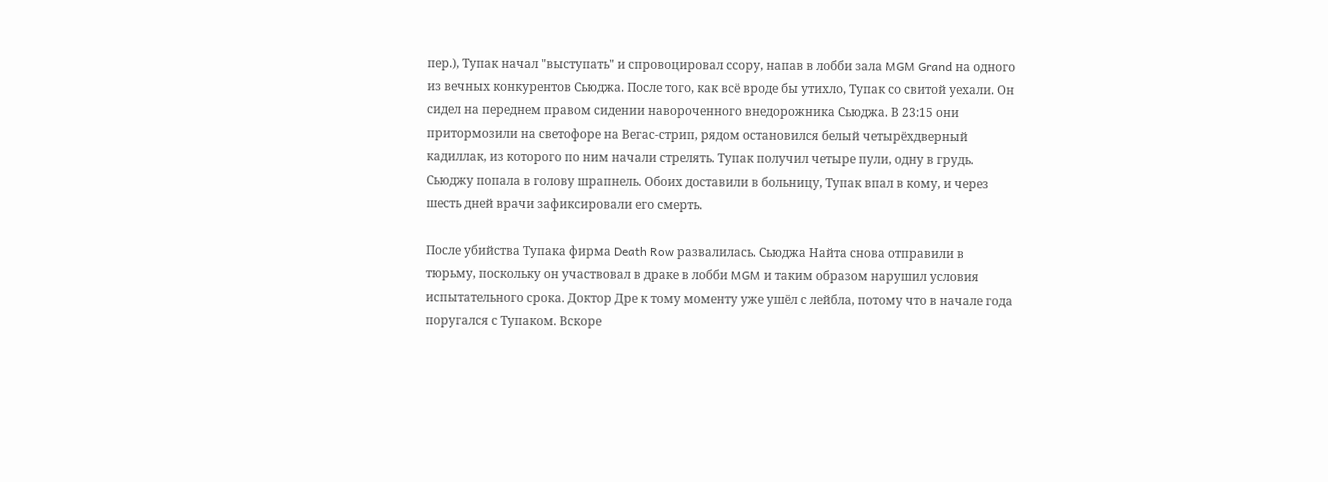пер.), Тупак начал "выступать" и спровоцировал ссору, напав в лобби зала MGM Grand на одного из вечных конкурентов Сьюджа. После того, как всё вроде бы утихло, Тупак со свитой уехали. Он сидел на переднем правом сидении навороченного внедорожника Сьюджа. В 23:15 они притормозили на светофоре на Вегас-стрип, рядом остановился белый четырёхдверный кадиллак, из которого по ним начали стрелять. Тупак получил четыре пули, одну в грудь. Сьюджу попала в голову шрапнель. Обоих доставили в больницу, Тупак впал в кому, и через шесть дней врачи зафиксировали его смерть.

После убийства Тупака фирма Death Row развалилась. Сьюджа Найта снова отправили в тюрьму, поскольку он участвовал в драке в лобби MGM и таким образом нарушил условия испытательного срока. Доктор Дре к тому моменту уже ушёл с лейбла, потому что в начале года поругался с Тупаком. Вскоре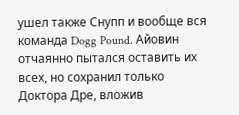ушел также Снупп и вообще вся команда Dogg Pound. Айовин отчаянно пытался оставить их всех, но сохранил только Доктора Дре, вложив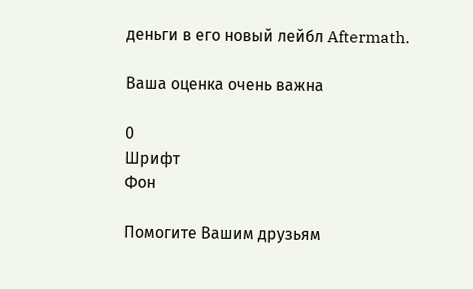деньги в его новый лейбл Aftermath.

Ваша оценка очень важна

0
Шрифт
Фон

Помогите Вашим друзьям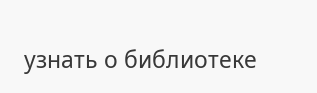узнать о библиотеке